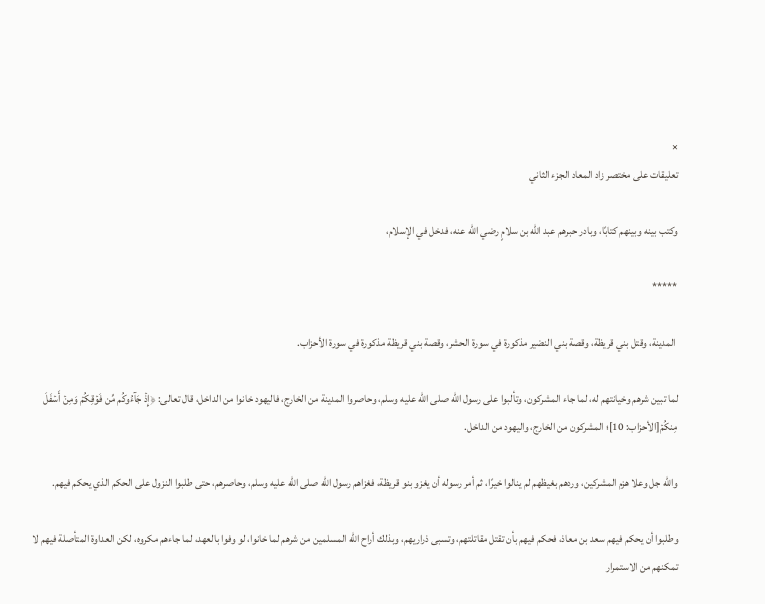×
تعليقات على مختصر زاد المعاد الجزء الثاني

وكتب بينه وبينهم كتابًا، وبادر حبرهم عبد الله بن سلامٍ رضي الله عنه، فدخل في الإسلام،

*****

 المدينة، وقتل بني قريظة، وقصة بني النضير مذكورة في سورة الحشر، وقصة بني قريظة مذكورة في سورة الأحزاب.

لما تبين شرهم وخيانتهم له، لما جاء المشركون، وتألبوا على رسول الله صلى الله عليه وسلم، وحاصروا المدينة من الخارج، فاليهود خانوا من الداخل، قال تعالى: ﴿إِذۡ جَآءُوكُم مِّن فَوۡقِكُمۡ وَمِنۡ أَسۡفَلَ مِنكُمۡ[الأحزاب: 10]؛ المشركون من الخارج، واليهود من الداخل.

والله جل وعلا هزم المشركين، وردهم بغيظهم لم ينالوا خيرًا، ثم أمر رسوله أن يغزو بنو قريظة، فغزاهم رسول الله صلى الله عليه وسلم، وحاصرهم، حتى طلبوا النزول على الحكم الذي يحكم فيهم.

وطلبوا أن يحكم فيهم سعد بن معاذ، فحكم فيهم بأن تقتل مقاتلتهم، وتسبى ذراريهم، وبذلك أراح الله المسلمين من شرهم لما خانوا، لو وفوا بالعهد، لما جاءهم مكروه، لكن العداوة المتأصلة فيهم لا تمكنهم من الاستمرار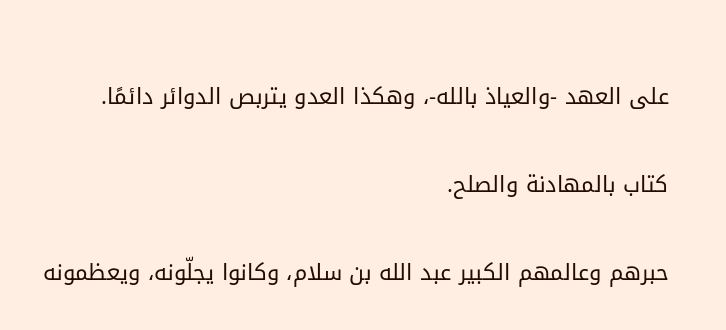على العهد -والعياذ بالله-، وهكذا العدو يتربص الدوائر دائمًا.

كتاب بالمهادنة والصلح.

حبرهم وعالمهم الكبير عبد الله بن سلام، وكانوا يجلّونه، ويعظمونه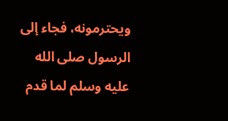ويحترمونه، فجاء إلى الرسول صلى الله عليه وسلم لما قدم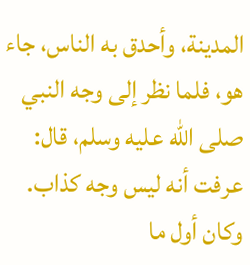المدينة، وأحدق به الناس، جاء هو، فلما نظر إلى وجه النبي صلى الله عليه وسلم، قال: عرفت أنه ليس وجه كذاب. وكان أول ما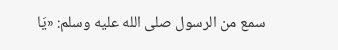سمع من الرسول صلى الله عليه وسلم: «يَا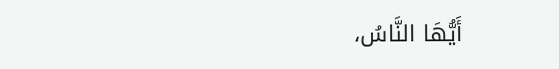أَيُّهَا النَّاسُ،